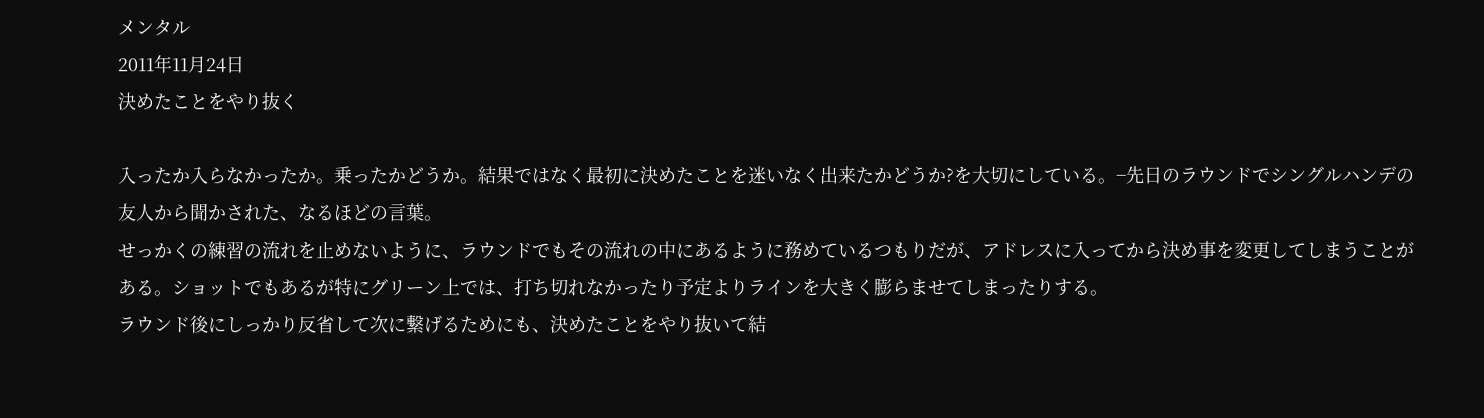メンタル
2011年11月24日
決めたことをやり抜く

入ったか入らなかったか。乗ったかどうか。結果ではなく最初に決めたことを迷いなく出来たかどうか?を大切にしている。−先日のラウンドでシングルハンデの友人から聞かされた、なるほどの言葉。
せっかくの練習の流れを止めないように、ラウンドでもその流れの中にあるように務めているつもりだが、アドレスに入ってから決め事を変更してしまうことがある。ショットでもあるが特にグリーン上では、打ち切れなかったり予定よりラインを大きく膨らませてしまったりする。
ラウンド後にしっかり反省して次に繋げるためにも、決めたことをやり抜いて結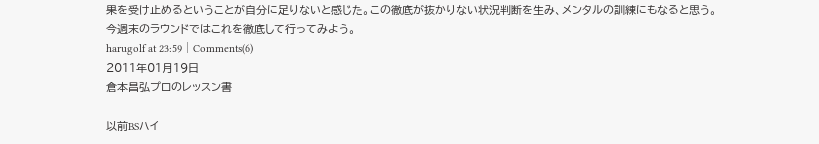果を受け止めるということが自分に足りないと感じた。この徹底が抜かりない状況判断を生み、メンタルの訓練にもなると思う。
今週末のラウンドではこれを徹底して行ってみよう。
harugolf at 23:59│Comments(6)
2011年01月19日
倉本昌弘プロのレッスン書

以前BSハイ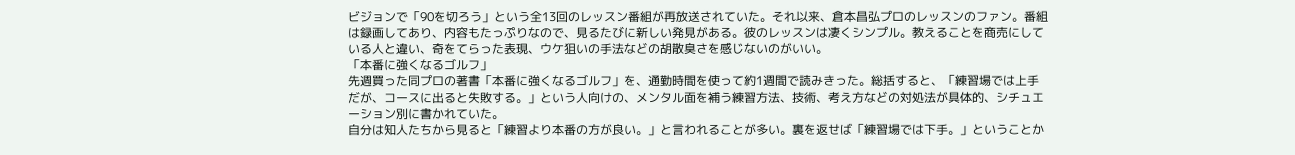ビジョンで「90を切ろう」という全13回のレッスン番組が再放送されていた。それ以来、倉本昌弘プロのレッスンのファン。番組は録画してあり、内容もたっぷりなので、見るたびに新しい発見がある。彼のレッスンは凄くシンプル。教えることを商売にしている人と違い、奇をてらった表現、ウケ狙いの手法などの胡散臭さを感じないのがいい。
「本番に強くなるゴルフ」
先週買った同プロの著書「本番に強くなるゴルフ」を、通勤時間を使って約1週間で読みきった。総括すると、「練習場では上手だが、コースに出ると失敗する。」という人向けの、メンタル面を補う練習方法、技術、考え方などの対処法が具体的、シチュエーション別に書かれていた。
自分は知人たちから見ると「練習より本番の方が良い。」と言われることが多い。裏を返せば「練習場では下手。」ということか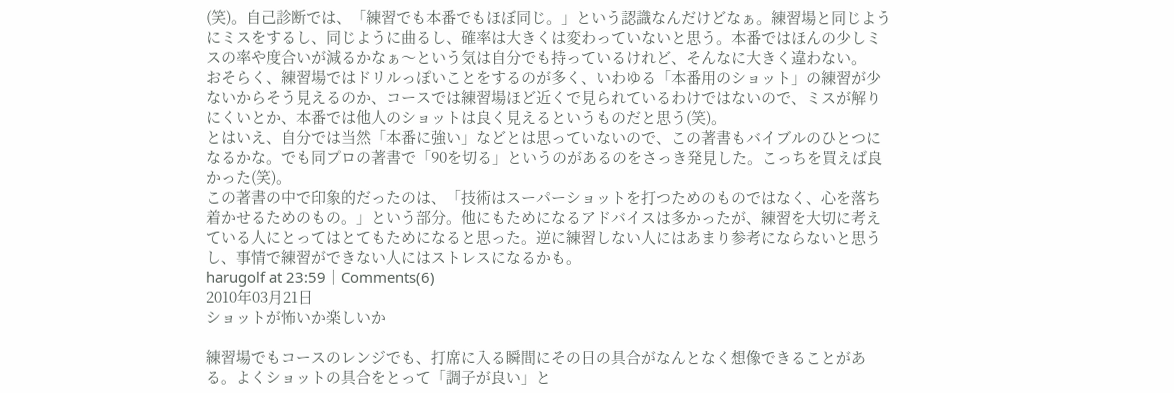(笑)。自己診断では、「練習でも本番でもほぼ同じ。」という認識なんだけどなぁ。練習場と同じようにミスをするし、同じように曲るし、確率は大きくは変わっていないと思う。本番ではほんの少しミスの率や度合いが減るかなぁ〜という気は自分でも持っているけれど、そんなに大きく違わない。
おそらく、練習場ではドリルっぽいことをするのが多く、いわゆる「本番用のショット」の練習が少ないからそう見えるのか、コースでは練習場ほど近くで見られているわけではないので、ミスが解りにくいとか、本番では他人のショットは良く見えるというものだと思う(笑)。
とはいえ、自分では当然「本番に強い」などとは思っていないので、この著書もバイブルのひとつになるかな。でも同プロの著書で「90を切る」というのがあるのをさっき発見した。こっちを買えば良かった(笑)。
この著書の中で印象的だったのは、「技術はスーパーショットを打つためのものではなく、心を落ち着かせるためのもの。」という部分。他にもためになるアドバイスは多かったが、練習を大切に考えている人にとってはとてもためになると思った。逆に練習しない人にはあまり参考にならないと思うし、事情で練習ができない人にはストレスになるかも。
harugolf at 23:59│Comments(6)
2010年03月21日
ショットが怖いか楽しいか

練習場でもコースのレンジでも、打席に入る瞬間にその日の具合がなんとなく想像できることがある。よくショットの具合をとって「調子が良い」と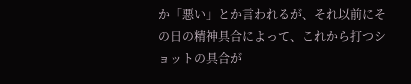か「悪い」とか言われるが、それ以前にその日の精神具合によって、これから打つショットの具合が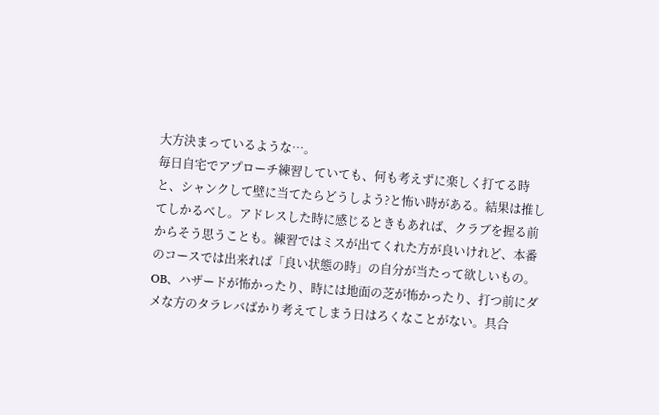大方決まっているような…。
毎日自宅でアプローチ練習していても、何も考えずに楽しく打てる時と、シャンクして壁に当てたらどうしよう?と怖い時がある。結果は推してしかるべし。アドレスした時に感じるときもあれば、クラブを握る前からそう思うことも。練習ではミスが出てくれた方が良いけれど、本番のコースでは出来れば「良い状態の時」の自分が当たって欲しいもの。
OB、ハザードが怖かったり、時には地面の芝が怖かったり、打つ前にダメな方のタラレバばかり考えてしまう日はろくなことがない。具合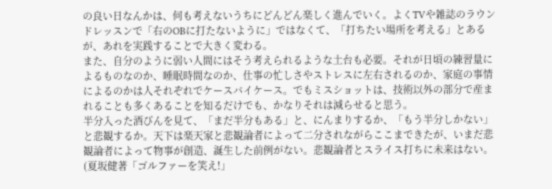の良い日なんかは、何も考えないうちにどんどん楽しく進んでいく。よくTVや雑誌のラウンドレッスンで「右のOBに打たないように」ではなくて、「打ちたい場所を考える」とあるが、あれを実践することで大きく変わる。
また、自分のように弱い人間にはそう考えられるような土台も必要。それが日頃の練習量によるものなのか、睡眠時間なのか、仕事の忙しさやストレスに左右されるのか、家庭の事情によるのかは人それぞれでケースバイケース。でもミスショットは、技術以外の部分で産まれることも多くあることを知るだけでも、かなりそれは減らせると思う。
半分入った酒びんを見て、「まだ半分もある」と、にんまりするか、「もう半分しかない」と悲観するか。天下は楽天家と悲観論者によって二分されながらここまできたが、いまだ悲観論者によって物事が創造、誕生した前例がない。悲観論者とスライス打ちに未来はない。
(夏坂健著「ゴルファーを笑え!」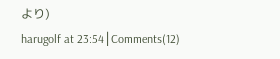より)
harugolf at 23:54│Comments(12)